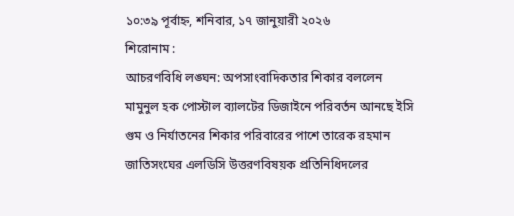১০:৩৯ পূর্বাহ্ন, শনিবার, ১৭ জানুয়ারী ২০২৬
শিরোনাম :
আচরণবিধি লঙ্ঘন: অপসাংবাদিকতার শিকার বললেন মামুনুল হক পোস্টাল ব্যালটের ডিজাইনে পরিবর্তন আনছে ইসি গুম ও নির্যাতনের শিকার পরিবারের পাশে তারেক রহমান জাতিসংঘের এলডিসি উত্তরণবিষয়ক প্রতিনিধিদলের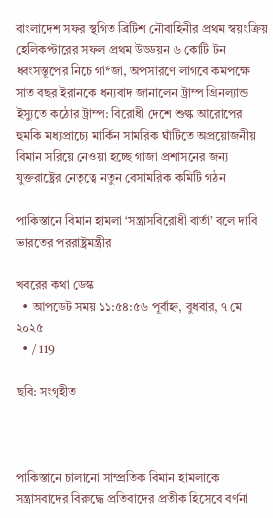বাংলাদেশ সফর স্থগিত ব্রিটিশ নৌবাহিনীর প্রথম স্বয়ংক্রিয় হেলিকপ্টারের সফল প্রথম উড্ডয়ন ৬ কোটি টন ধ্বংসস্তূপের নিচে গা*জা, অপসারণে লাগবে কমপক্ষে সাত বছর ইরানকে ধন্যবাদ জানালেন ট্রাম্প গ্রিনল্যান্ড ইস্যুতে কঠোর ট্রাম্প: বিরোধী দেশে শুল্ক আরোপের হুমকি মধ্যপ্রাচ্যে মার্কিন সামরিক ঘাঁটিতে অপ্রয়োজনীয় বিমান সরিয়ে নেওয়া হচ্ছে গাজা প্রশাসনের জন্য যুক্তরাষ্ট্রের নেতৃত্বে নতুন বেসামরিক কমিটি গঠন

পাকিস্তানে বিমান হামলা ‘সন্ত্রাসবিরোধী বার্তা’ বলে দাবি ভারতের পররাষ্ট্রমন্ত্রীর

খবরের কথা ডেস্ক
  • আপডেট সময় ১১:৫৪:৫৬ পূর্বাহ্ন, বুধবার, ৭ মে ২০২৫
  • / 119

ছবি: সংগৃহীত



পাকিস্তানে চালানো সাম্প্রতিক বিমান হামলাকে সন্ত্রাসবাদের বিরুদ্ধে প্রতিবাদের প্রতীক হিসেবে বর্ণনা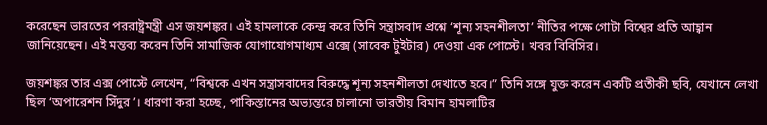করেছেন ভারতের পররাষ্ট্রমন্ত্রী এস জয়শঙ্কর। এই হামলাকে কেন্দ্র করে তিনি সন্ত্রাসবাদ প্রশ্নে ‘শূন্য সহনশীলতা’ নীতির পক্ষে গোটা বিশ্বের প্রতি আহ্বান জানিয়েছেন। এই মন্তব্য করেন তিনি সামাজিক যোগাযোগমাধ্যম এক্সে (সাবেক টুইটার) দেওয়া এক পোস্টে। খবর বিবিসির।

জয়শঙ্কর তার এক্স পোস্টে লেখেন, “বিশ্বকে এখন সন্ত্রাসবাদের বিরুদ্ধে শূন্য সহনশীলতা দেখাতে হবে।” তিনি সঙ্গে যুক্ত করেন একটি প্রতীকী ছবি, যেখানে লেখা ছিল ‘অপারেশন সিঁদুর’। ধারণা করা হচ্ছে, পাকিস্তানের অভ্যন্তরে চালানো ভারতীয় বিমান হামলাটির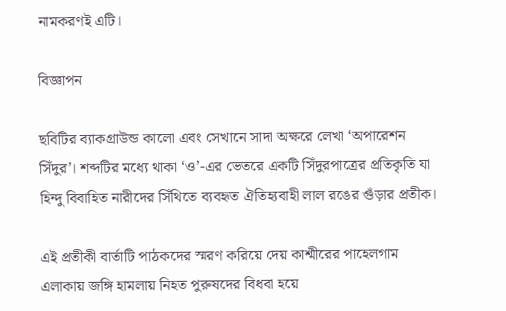নামকরণই এটি।

বিজ্ঞাপন

ছবিটির ব্যাকগ্রাউন্ড কালো এবং সেখানে সাদা অক্ষরে লেখা ‘অপারেশন সিঁদুর’। শব্দটির মধ্যে থাকা ‘ও’-এর ভেতরে একটি সিঁদুরপাত্রের প্রতিকৃতি যা হিন্দু বিবাহিত নারীদের সিঁথিতে ব্যবহৃত ঐতিহ্যবাহী লাল রঙের গুঁড়ার প্রতীক।

এই প্রতীকী বার্তাটি পাঠকদের স্মরণ করিয়ে দেয় কাশ্মীরের পাহেলগাম এলাকায় জঙ্গি হামলায় নিহত পুরুষদের বিধবা হয়ে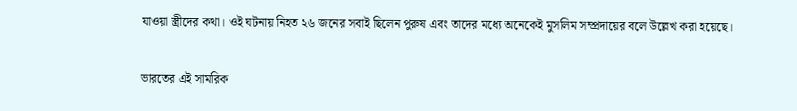যাওয়া স্ত্রীদের কথা। ওই ঘটনায় নিহত ২৬ জনের সবাই ছিলেন পুরুষ এবং তাদের মধ্যে অনেকেই মুসলিম সম্প্রদায়ের বলে উল্লেখ করা হয়েছে।

ভারতের এই সামরিক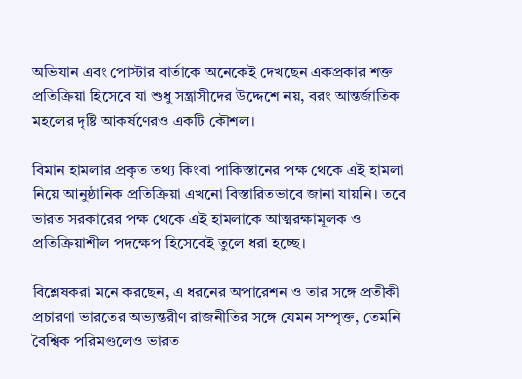অভিযান এবং পোস্টার বার্তাকে অনেকেই দেখছেন একপ্রকার শক্ত প্রতিক্রিয়া হিসেবে যা শুধু সন্ত্রাসীদের উদ্দেশে নয়, বরং আন্তর্জাতিক মহলের দৃষ্টি আকর্ষণেরও একটি কৌশল।

বিমান হামলার প্রকৃত তথ্য কিংবা পাকিস্তানের পক্ষ থেকে এই হামলা নিয়ে আনুষ্ঠানিক প্রতিক্রিয়া এখনো বিস্তারিতভাবে জানা যায়নি। তবে ভারত সরকারের পক্ষ থেকে এই হামলাকে আত্মরক্ষামূলক ও প্রতিক্রিয়াশীল পদক্ষেপ হিসেবেই তুলে ধরা হচ্ছে।

বিশ্লেষকরা মনে করছেন, এ ধরনের অপারেশন ও তার সঙ্গে প্রতীকী প্রচারণা ভারতের অভ্যন্তরীণ রাজনীতির সঙ্গে যেমন সম্পৃক্ত, তেমনি বৈশ্বিক পরিমণ্ডলেও ভারত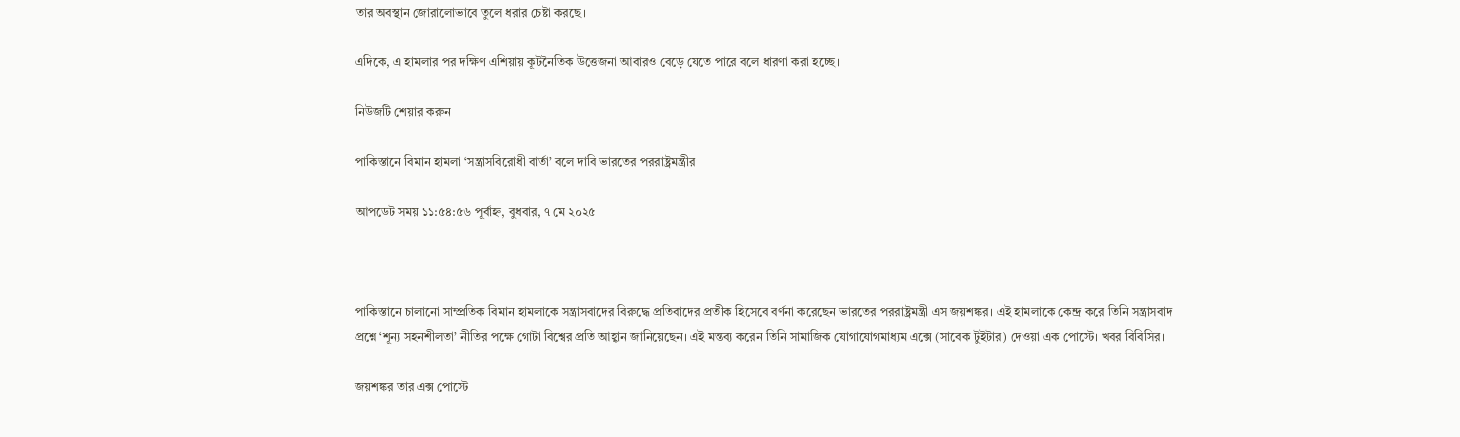তার অবস্থান জোরালোভাবে তুলে ধরার চেষ্টা করছে।

এদিকে, এ হামলার পর দক্ষিণ এশিয়ায় কূটনৈতিক উত্তেজনা আবারও বেড়ে যেতে পারে বলে ধারণা করা হচ্ছে।

নিউজটি শেয়ার করুন

পাকিস্তানে বিমান হামলা ‘সন্ত্রাসবিরোধী বার্তা’ বলে দাবি ভারতের পররাষ্ট্রমন্ত্রীর

আপডেট সময় ১১:৫৪:৫৬ পূর্বাহ্ন, বুধবার, ৭ মে ২০২৫



পাকিস্তানে চালানো সাম্প্রতিক বিমান হামলাকে সন্ত্রাসবাদের বিরুদ্ধে প্রতিবাদের প্রতীক হিসেবে বর্ণনা করেছেন ভারতের পররাষ্ট্রমন্ত্রী এস জয়শঙ্কর। এই হামলাকে কেন্দ্র করে তিনি সন্ত্রাসবাদ প্রশ্নে ‘শূন্য সহনশীলতা’ নীতির পক্ষে গোটা বিশ্বের প্রতি আহ্বান জানিয়েছেন। এই মন্তব্য করেন তিনি সামাজিক যোগাযোগমাধ্যম এক্সে (সাবেক টুইটার) দেওয়া এক পোস্টে। খবর বিবিসির।

জয়শঙ্কর তার এক্স পোস্টে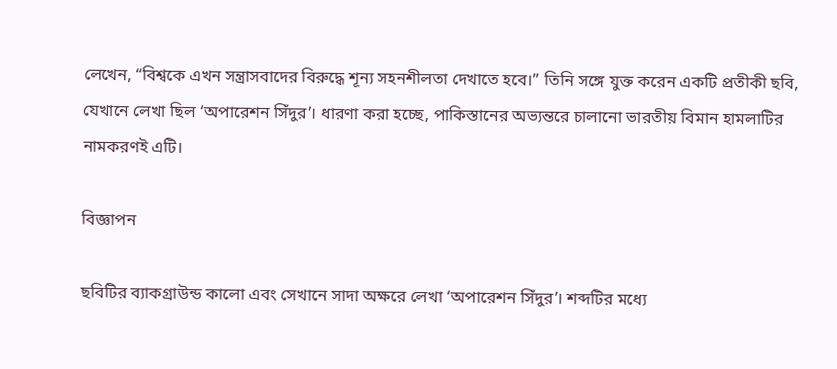লেখেন, “বিশ্বকে এখন সন্ত্রাসবাদের বিরুদ্ধে শূন্য সহনশীলতা দেখাতে হবে।” তিনি সঙ্গে যুক্ত করেন একটি প্রতীকী ছবি, যেখানে লেখা ছিল ‘অপারেশন সিঁদুর’। ধারণা করা হচ্ছে, পাকিস্তানের অভ্যন্তরে চালানো ভারতীয় বিমান হামলাটির নামকরণই এটি।

বিজ্ঞাপন

ছবিটির ব্যাকগ্রাউন্ড কালো এবং সেখানে সাদা অক্ষরে লেখা ‘অপারেশন সিঁদুর’। শব্দটির মধ্যে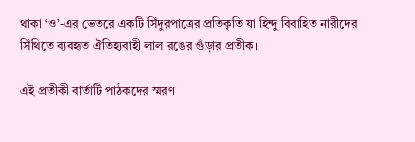থাকা ‘ও’-এর ভেতরে একটি সিঁদুরপাত্রের প্রতিকৃতি যা হিন্দু বিবাহিত নারীদের সিঁথিতে ব্যবহৃত ঐতিহ্যবাহী লাল রঙের গুঁড়ার প্রতীক।

এই প্রতীকী বার্তাটি পাঠকদের স্মরণ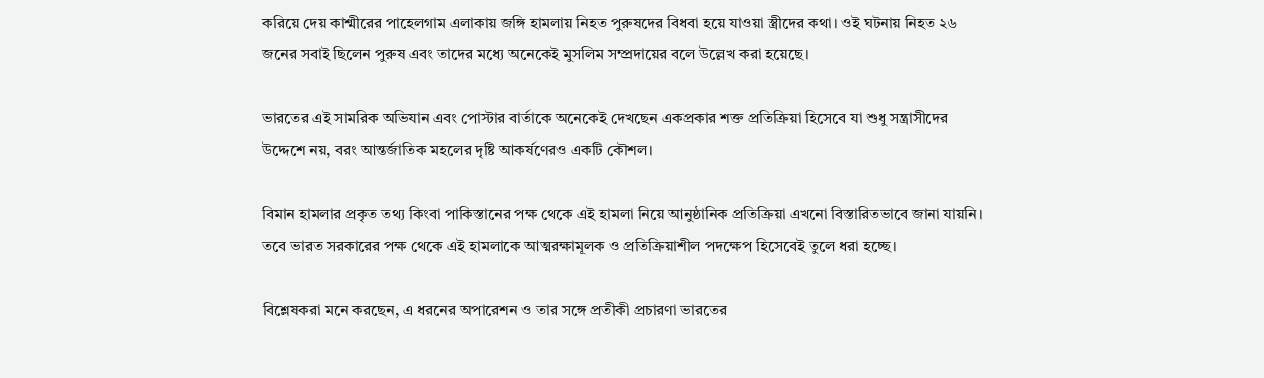করিয়ে দেয় কাশ্মীরের পাহেলগাম এলাকায় জঙ্গি হামলায় নিহত পুরুষদের বিধবা হয়ে যাওয়া স্ত্রীদের কথা। ওই ঘটনায় নিহত ২৬ জনের সবাই ছিলেন পুরুষ এবং তাদের মধ্যে অনেকেই মুসলিম সম্প্রদায়ের বলে উল্লেখ করা হয়েছে।

ভারতের এই সামরিক অভিযান এবং পোস্টার বার্তাকে অনেকেই দেখছেন একপ্রকার শক্ত প্রতিক্রিয়া হিসেবে যা শুধু সন্ত্রাসীদের উদ্দেশে নয়, বরং আন্তর্জাতিক মহলের দৃষ্টি আকর্ষণেরও একটি কৌশল।

বিমান হামলার প্রকৃত তথ্য কিংবা পাকিস্তানের পক্ষ থেকে এই হামলা নিয়ে আনুষ্ঠানিক প্রতিক্রিয়া এখনো বিস্তারিতভাবে জানা যায়নি। তবে ভারত সরকারের পক্ষ থেকে এই হামলাকে আত্মরক্ষামূলক ও প্রতিক্রিয়াশীল পদক্ষেপ হিসেবেই তুলে ধরা হচ্ছে।

বিশ্লেষকরা মনে করছেন, এ ধরনের অপারেশন ও তার সঙ্গে প্রতীকী প্রচারণা ভারতের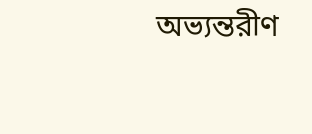অভ্যন্তরীণ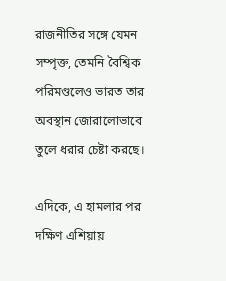রাজনীতির সঙ্গে যেমন সম্পৃক্ত, তেমনি বৈশ্বিক পরিমণ্ডলেও ভারত তার অবস্থান জোরালোভাবে তুলে ধরার চেষ্টা করছে।

এদিকে, এ হামলার পর দক্ষিণ এশিয়ায়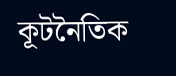কূটনৈতিক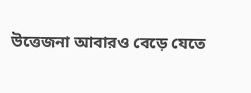উত্তেজনা আবারও বেড়ে যেতে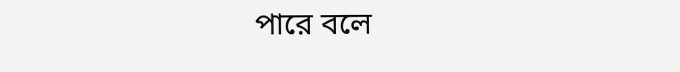পারে বলে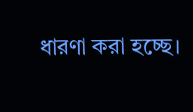ধারণা করা হচ্ছে।